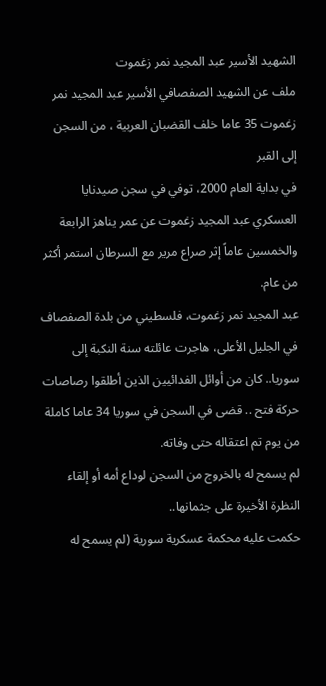الشهيد الأسير عبد المجيد نمر زغموت
ملف عن الشهيد الصفصافي الأسير عبد المجيد نمر زغموت 35 عاما خلف القضبان العربية ، من السجن إلى القبر
في بداية العام 2000، توفي في سجن صيدنايا العسكري عبد المجيد زغموت عن عمر يناهز الرابعة والخمسين عاماً إثر صراع مرير مع السرطان استمر أكثر من عام.
عبد المجيد نمر زغموت، فلسطيني من بلدة الصفصاف في الجليل الأعلى، هاجرت عائلته سنة النكبة إلى سوريا.. كان من أوائل الفدائيين الذين أطلقوا رصاصات حركة فتح .. قضى في السجن في سوريا 34 عاما كاملة من يوم تم اعتقاله حتى وفاته.
لم يسمح له بالخروج من السجن لوداع أمه أو إلقاء النظرة الأخيرة على جثمانها..
حكمت عليه محكمة عسكرية سورية (لم يسمح له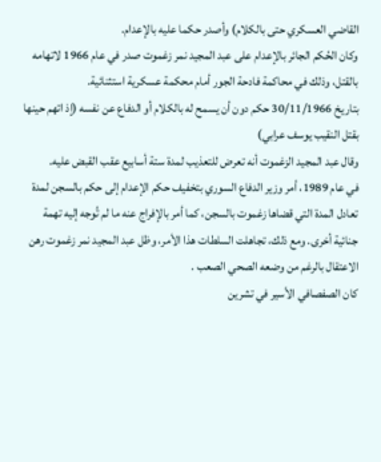القاضي العسكري حتى بالكلام) وأصدر حكما عليه بالإعدام.
وكان الحُكم الجائر بالإعدام على عبد المجيد نمر زغموت صدر في عام 1966 لاتهامه بالقتل، وذلك في محاكمة فادحة الجور أمام محكمة عسكرية استثنائية.
بتاريخ 30/11/1966 حكم دون أن يسمح له بالكلام أو الدفاع عن نفسه (إذ اتهم حينها بقتل النقيب يوسف عرابي)
وقال عبد المجيد الزغموت أنه تعرض للتعذيب لمدة ستة أسابيع عقب القبض عليه.
في عام 1989، أمر وزير الدفاع السوري بتخفيف حكم الإعدام إلى حكم بالسجن لمدة تعادل المدة التي قضاها زغموت بالسجن، كما أمر بالإفراج عنه ما لم تُوجه إليه تهمة جنائية أخرى. ومع ذلك، تجاهلت السلطات هذا الأمر، وظل عبد المجيد نمر زغموت رهن الاعتقال بالرغم من وضعه الصحي الصعب .
كان الصفصافي الأسير في تشرين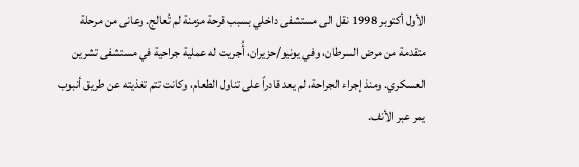الأول أكتوبر 1998 نقل الى مستشفى داخلي بسبب قرحة مزمنة لم تُعالج. وعانى من مرحلة متقدمة من مرض السرطان، وفي يونيو/حزيران، أُجريت له عملية جراحية في مستشفى تشرين العسكري. ومنذ إجراء الجراحة، لم يعد قادراً على تناول الطعام، وكانت تتم تغذيته عن طريق أنبوب يمر عبر الأنف.